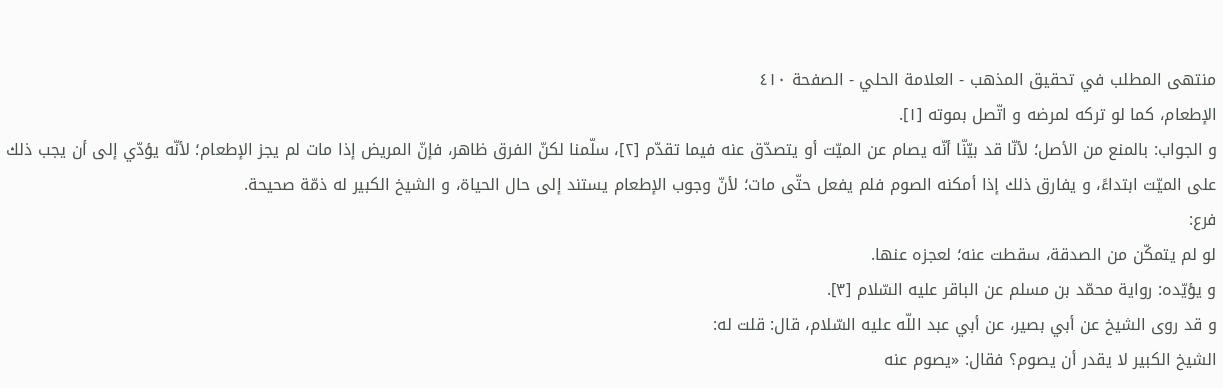منتهى المطلب في تحقيق المذهب - العلامة الحلي - الصفحة ٤١٠
الإطعام، كما لو تركه لمرضه و اتّصل بموته [١].
و الجواب: بالمنع من الأصل؛ لأنّا قد بيّنّا أنّه يصام عن الميّت أو يتصدّق عنه فيما تقدّم [٢]، سلّمنا لكنّ الفرق ظاهر، فإنّ المريض إذا مات لم يجز الإطعام؛ لأنّه يؤدّي إلى أن يجب ذلك على الميّت ابتداءً، و يفارق ذلك إذا أمكنه الصوم فلم يفعل حتّى مات؛ لأنّ وجوب الإطعام يستند إلى حال الحياة، و الشيخ الكبير له ذمّة صحيحة.
فرع:
لو لم يتمكّن من الصدقة، سقطت عنه؛ لعجزه عنها.
و يؤيّده: رواية محمّد بن مسلم عن الباقر عليه السّلام [٣].
و قد روى الشيخ عن أبي بصير، عن أبي عبد اللّه عليه السّلام، قال: قلت له:
الشيخ الكبير لا يقدر أن يصوم؟ فقال: «يصوم عنه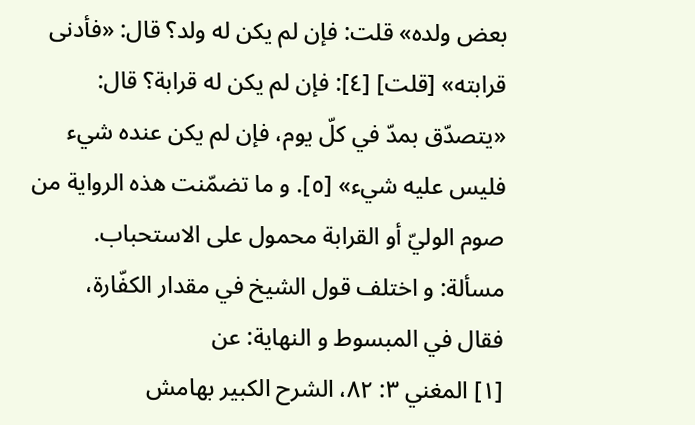بعض ولده» قلت: فإن لم يكن له ولد؟ قال: «فأدنى قرابته» [قلت] [٤]: فإن لم يكن له قرابة؟ قال: «يتصدّق بمدّ في كلّ يوم، فإن لم يكن عنده شيء فليس عليه شيء» [٥]. و ما تضمّنت هذه الرواية من صوم الوليّ أو القرابة محمول على الاستحباب.
مسألة: و اختلف قول الشيخ في مقدار الكفّارة،
فقال في المبسوط و النهاية: عن
[١] المغني ٣: ٨٢، الشرح الكبير بهامش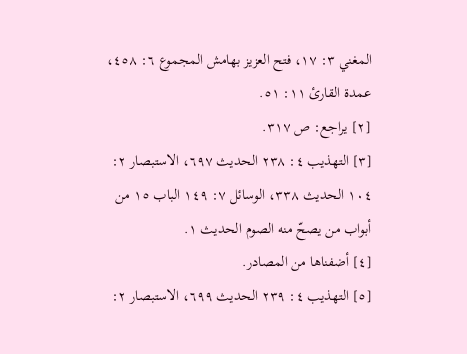المغني ٣: ١٧، فتح العزيز بهامش المجموع ٦: ٤٥٨، عمدة القارئ ١١: ٥١.
[٢] يراجع: ص ٣١٧.
[٣] التهذيب ٤: ٢٣٨ الحديث ٦٩٧، الاستبصار ٢: ١٠٤ الحديث ٣٣٨، الوسائل ٧: ١٤٩ الباب ١٥ من أبواب من يصحّ منه الصوم الحديث ١.
[٤] أضفناها من المصادر.
[٥] التهذيب ٤: ٢٣٩ الحديث ٦٩٩، الاستبصار ٢: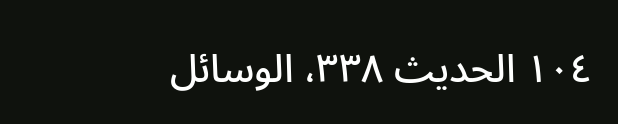١٠٤ الحديث ٣٣٨، الوسائل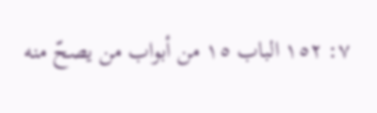٧: ١٥٢ الباب ١٥ من أبواب من يصحّ منه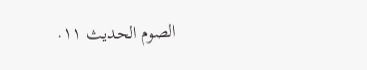الصوم الحديث ١١.